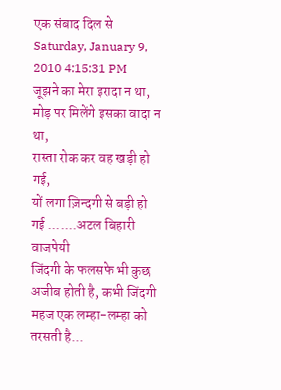एक संबाद दिल से
Saturday, January 9, 2010 4:15:31 PM
जूझने का मेरा इरादा न था,
मोड़ पर मिलेंगे इसका वादा न था,
रास्ता रोक कर वह खड़ी हो गई,
यों लगा ज़िन्दगी से बड़ी हो गई .......अटल बिहारी वाजपेयी
जिंदगी के फलसफे भी कुछ अजीब होती है, कभी जिंदगी महज एक लम्हा-लम्हा को तरसती है...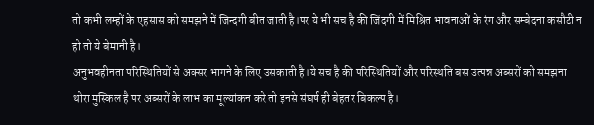तो कभी लम्हों के एहसास को समझने में जिन्दगी बीत जाती है।पर ये भी सच है की जिंदगी में मिश्रित भावनाओं के रंग और सम्बेदना कसौटी न हो तो ये बेमानी है।
अनुभवहीनता परिस्थितियों से अक्सर भागने के लिए उसकाती है।ये सच है की परिस्थितियों और परिस्थति बस उत्पन्न अब्सरों को समझना थोरा मुस्किल है पर अब्सरों के लाभ का मूल्यांकन करे तो इनसे संघर्ष ही बेहतर बिकल्प है।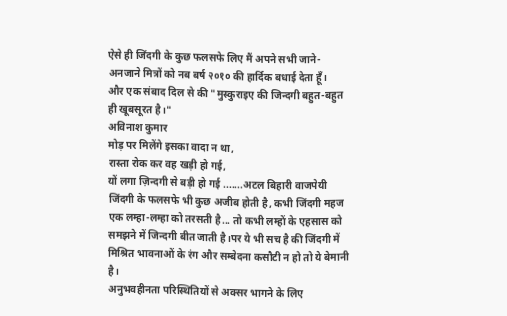ऐसे ही जिंदगी के कुछ फलसफे लिए मैं अपने सभी जाने- अनजाने मित्रों को नब बर्ष २०१० की हार्दिक बधाई देता हूँ।
और एक संबाद दिल से की "मुस्कुराइए की जिन्दगी बहुत-बहुत ही खूबसूरत है।"
अविनाश कुमार
मोड़ पर मिलेंगे इसका वादा न था,
रास्ता रोक कर वह खड़ी हो गई,
यों लगा ज़िन्दगी से बड़ी हो गई .......अटल बिहारी वाजपेयी
जिंदगी के फलसफे भी कुछ अजीब होती है, कभी जिंदगी महज एक लम्हा-लम्हा को तरसती है... तो कभी लम्हों के एहसास को समझने में जिन्दगी बीत जाती है।पर ये भी सच है की जिंदगी में मिश्रित भावनाओं के रंग और सम्बेदना कसौटी न हो तो ये बेमानी है।
अनुभवहीनता परिस्थितियों से अक्सर भागने के लिए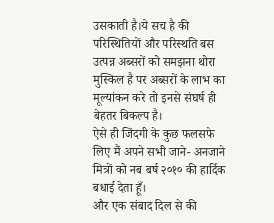उसकाती है।ये सच है की परिस्थितियों और परिस्थति बस उत्पन्न अब्सरों को समझना थोरा मुस्किल है पर अब्सरों के लाभ का मूल्यांकन करे तो इनसे संघर्ष ही बेहतर बिकल्प है।
ऐसे ही जिंदगी के कुछ फलसफे लिए मैं अपने सभी जाने- अनजाने मित्रों को नब बर्ष २०१० की हार्दिक बधाई देता हूँ।
और एक संबाद दिल से की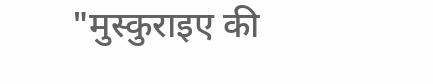"मुस्कुराइए की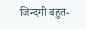जिन्दगी बहुत-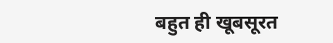बहुत ही खूबसूरत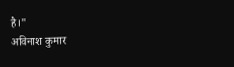है।"
अविनाश कुमार